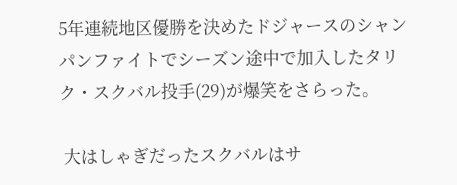5年連続地区優勝を決めたドジャースのシャンパンファイトでシーズン途中で加入したタリク・スクバル投手(29)が爆笑をさらった。

 大はしゃぎだったスクバルはサ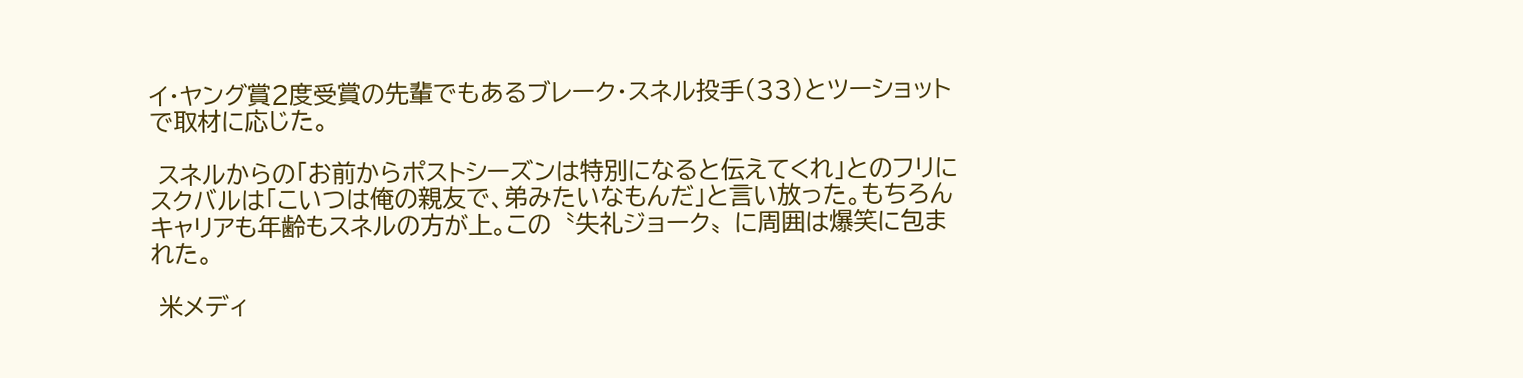イ・ヤング賞2度受賞の先輩でもあるブレーク・スネル投手(33)とツーショットで取材に応じた。

 スネルからの「お前からポストシーズンは特別になると伝えてくれ」とのフリにスクバルは「こいつは俺の親友で、弟みたいなもんだ」と言い放った。もちろんキャリアも年齢もスネルの方が上。この〝失礼ジョーク〟に周囲は爆笑に包まれた。

 米メディ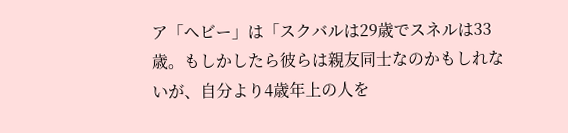ア「ヘビー」は「スクバルは29歳でスネルは33歳。もしかしたら彼らは親友同士なのかもしれないが、自分より4歳年上の人を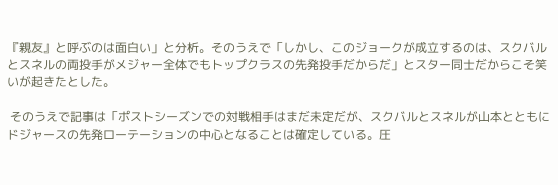『親友』と呼ぶのは面白い」と分析。そのうえで「しかし、このジョークが成立するのは、スクバルとスネルの両投手がメジャー全体でもトップクラスの先発投手だからだ」とスター同士だからこそ笑いが起きたとした。

 そのうえで記事は「ポストシーズンでの対戦相手はまだ未定だが、スクバルとスネルが山本とともにドジャースの先発ローテーションの中心となることは確定している。圧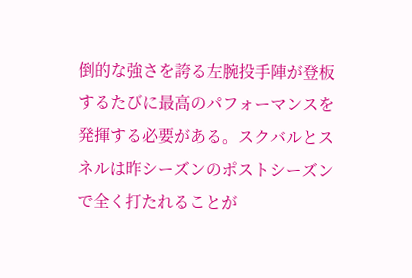倒的な強さを誇る左腕投手陣が登板するたびに最高のパフォーマンスを発揮する必要がある。スクバルとスネルは昨シーズンのポストシーズンで全く打たれることが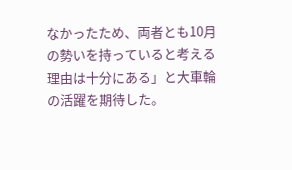なかったため、両者とも10月の勢いを持っていると考える理由は十分にある」と大車輪の活躍を期待した。